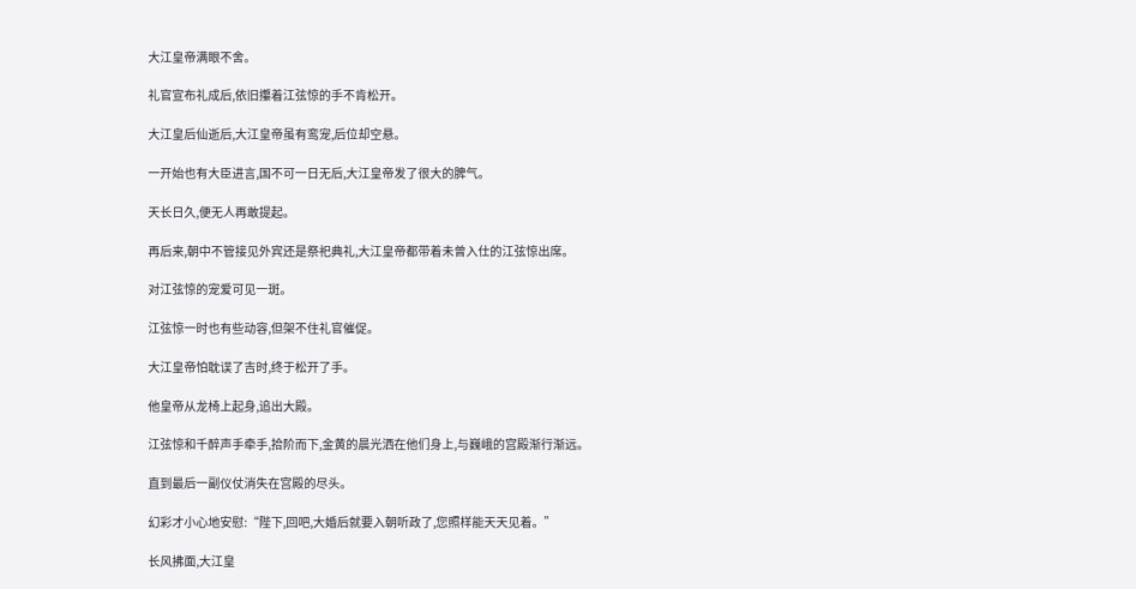大江皇帝满眼不舍。

礼官宣布礼成后,依旧攥着江弦惊的手不肯松开。

大江皇后仙逝后,大江皇帝虽有鸾宠,后位却空悬。

一开始也有大臣进言,国不可一日无后,大江皇帝发了很大的脾气。

天长日久,便无人再敢提起。

再后来,朝中不管接见外宾还是祭祀典礼,大江皇帝都带着未曾入仕的江弦惊出席。

对江弦惊的宠爱可见一斑。

江弦惊一时也有些动容,但架不住礼官催促。

大江皇帝怕耽误了吉时,终于松开了手。

他皇帝从龙椅上起身,追出大殿。

江弦惊和千醉声手牵手,拾阶而下,金黄的晨光洒在他们身上,与巍峨的宫殿渐行渐远。

直到最后一副仪仗消失在宫殿的尽头。

幻彩才小心地安慰:“陛下,回吧,大婚后就要入朝听政了,您照样能天天见着。”

长风拂面,大江皇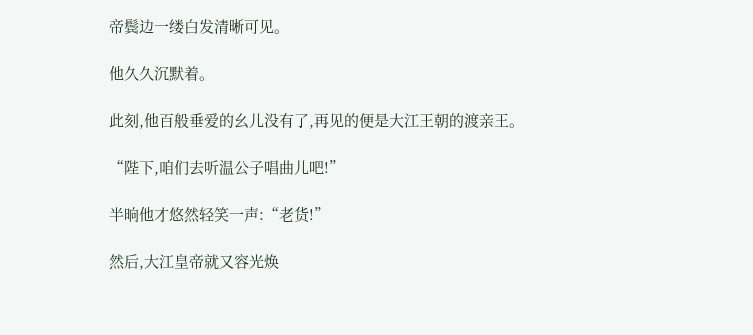帝鬓边一缕白发清晰可见。

他久久沉默着。

此刻,他百般垂爱的幺儿没有了,再见的便是大江王朝的渡亲王。

“陛下,咱们去听温公子唱曲儿吧!”

半晌他才悠然轻笑一声:“老货!”

然后,大江皇帝就又容光焕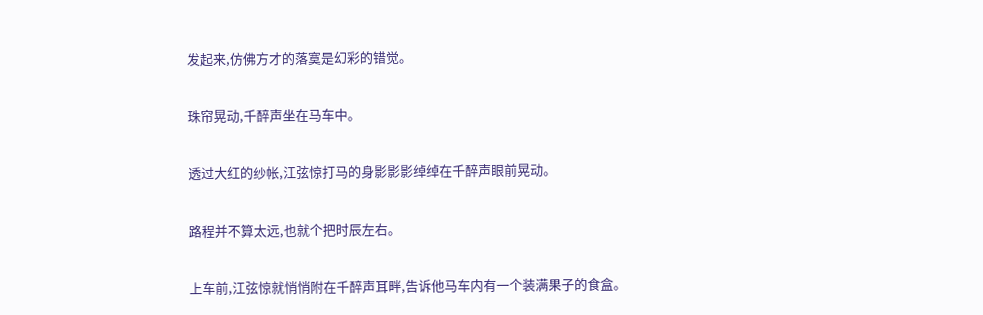发起来,仿佛方才的落寞是幻彩的错觉。

珠帘晃动,千醉声坐在马车中。

透过大红的纱帐,江弦惊打马的身影影影绰绰在千醉声眼前晃动。

路程并不算太远,也就个把时辰左右。

上车前,江弦惊就悄悄附在千醉声耳畔,告诉他马车内有一个装满果子的食盒。